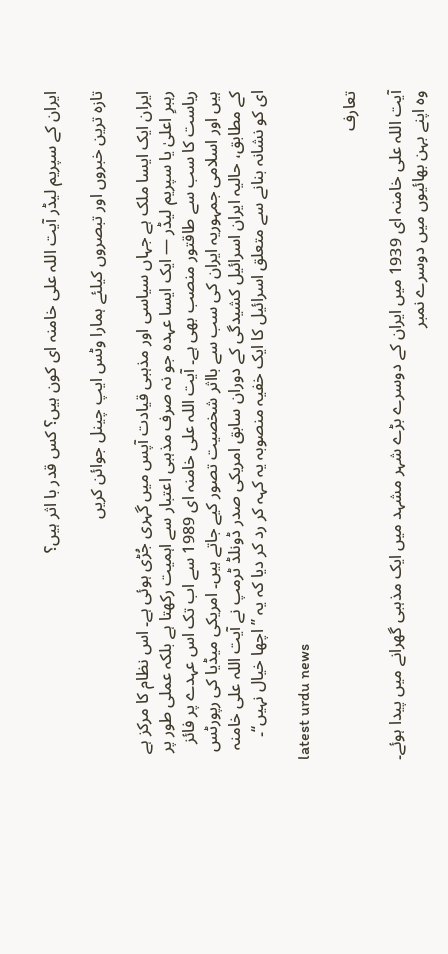ایران کے سپریم لیڈر آیت اللہ علی خامنہ ای کون ہیں؟ کس قدر با اثر ہیں؟

تازہ ترین خبروں اور تبصروں کیلئے ہمارا وٹس ایپ چینل جوائن کریں

ایران ایک ایسا ملک ہے جہاں سیاسی اور مذہبی قیادت آپس میں گہری جُڑی ہوئی ہے۔ اس نظام کا مرکز ہے رہبرِ اعلیٰ یا سپریم لیڈر — ایک ایسا عہدہ جو نہ صرف مذہبی اعتبار سے اہمیت رکھتا ہے بلکہ عملی طور پر ریاست کا سب سے طاقتور منصب بھی ہے۔ آیت اللہ علی خامنہ ای 1989 سے اب تک اس عہدے پر فائز ہیں اور اسلامی جمہوریہ ایران کی سب سے بااثر شخصیت تصور کیے جاتے ہیں۔ امریکی میڈیا کی رپورٹس کے مطابق، حالیہ ایران اسرائیل کشیدگی کے دوران سابق امریکی صدر ڈونلڈ ٹرمپ نے آیت اللہ علی خامنہ ای کو نشانہ بنانے سے متعلق اسرائیل کا ایک خفیہ منصوبہ یہ کہہ کر رد کر دیا کہ یہ ’’اچھا خیال نہیں‘‘۔

latest urdu news

تعارف

آیت اللہ علی خامنہ ای 1939 میں ایران کے دوسرے بڑے شہر مشہد میں ایک مذہبی گھرانے میں پیدا ہوئے۔ وہ اپنے بہن بھائیوں میں دوسرے نمبر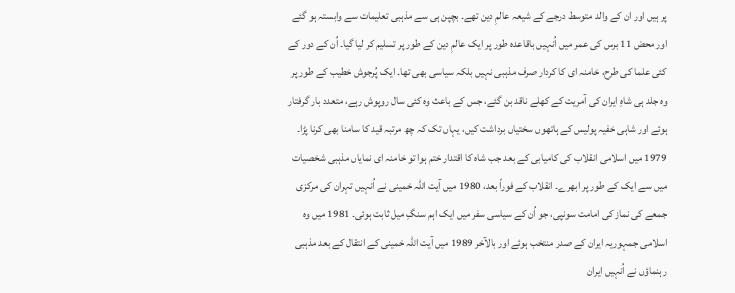پر ہیں اور ان کے والد متوسط درجے کے شیعہ عالمِ دین تھے۔ بچپن ہی سے مذہبی تعلیمات سے وابستہ ہو گئے اور محض 11 برس کی عمر میں اُنہیں باقاعدہ طور پر ایک عالمِ دین کے طور پر تسلیم کر لیا گیا۔ اُن کے دور کے کئی علما کی طرح، خامنہ ای کا کردار صرف مذہبی نہیں بلکہ سیاسی بھی تھا۔ ایک پُرجوش خطیب کے طور پر وہ جلد ہی شاہِ ایران کی آمریت کے کھلے ناقد بن گئے، جس کے باعث وہ کئی سال روپوش رہے، متعدد بار گرفتار ہوئے اور شاہی خفیہ پولیس کے ہاتھوں سختیاں برداشت کیں، یہاں تک کہ چھ مرتبہ قید کا سامنا بھی کرنا پڑا۔ 1979 میں اسلامی انقلاب کی کامیابی کے بعد جب شاہ کا اقتدار ختم ہوا تو خامنہ ای نمایاں مذہبی شخصیات میں سے ایک کے طور پر ابھرے۔ انقلاب کے فوراً بعد، 1980 میں آیت اللہ خمینی نے اُنہیں تہران کی مرکزی جمعے کی نماز کی امامت سونپی، جو اُن کے سیاسی سفر میں ایک اہم سنگِ میل ثابت ہوئی۔ 1981 میں وہ اسلامی جمہوریہ ایران کے صدر منتخب ہوئے اور بالآخر 1989 میں آیت اللہ خمینی کے انتقال کے بعد مذہبی رہنماؤں نے اُنہیں ایران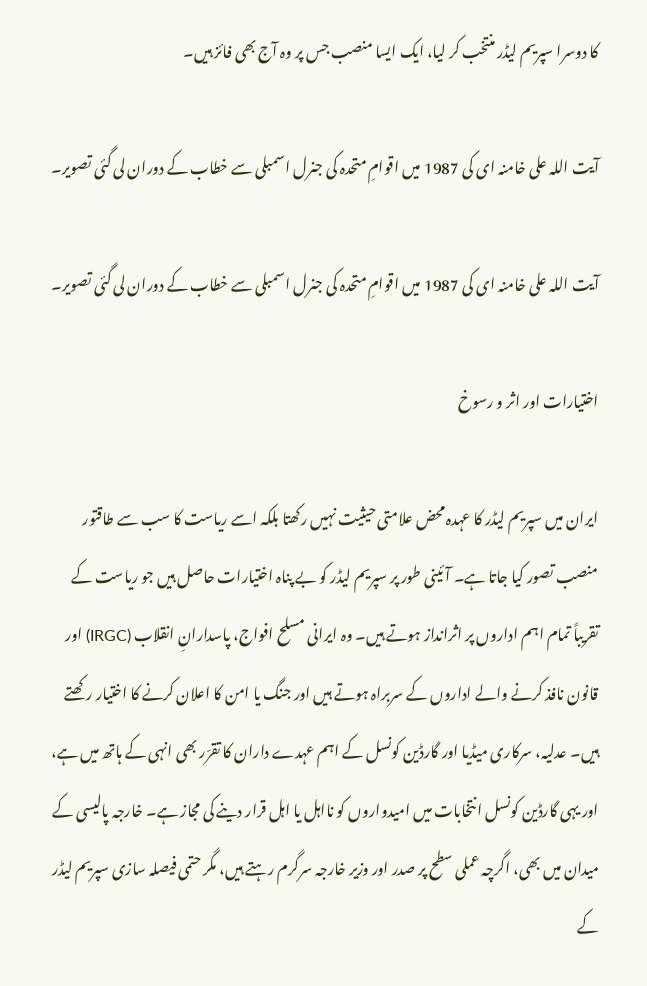کا دوسرا سپریم لیڈر منتخب کر لیا، ایک ایسا منصب جس پر وہ آج بھی فائز ہیں۔

آیت اللہ علی خامنہ ای کی 1987 میں اقوامِ متحدہ کی جنرل اسمبلی سے خطاب کے دوران لی گئی تصویر۔

آیت اللہ علی خامنہ ای کی 1987 میں اقوامِ متحدہ کی جنرل اسمبلی سے خطاب کے دوران لی گئی تصویر۔

اختیارات اور اثر و رسوخ

ایران میں سپریم لیڈر کا عہدہ محض علامتی حیثیت نہیں رکھتا بلکہ اسے ریاست کا سب سے طاقتور منصب تصور کیا جاتا ہے۔ آئینی طور پر سپریم لیڈر کو بے پناہ اختیارات حاصل ہیں جو ریاست کے تقریباً تمام اہم اداروں پر اثرانداز ہوتے ہیں۔ وہ ایرانی مسلح افواج، پاسدارانِ انقلاب (IRGC) اور قانون نافذ کرنے والے اداروں کے سربراہ ہوتے ہیں اور جنگ یا امن کا اعلان کرنے کا اختیار رکھتے ہیں۔ عدلیہ، سرکاری میڈیا اور گارڈین کونسل کے اہم عہدے داران کا تقرّر بھی انہی کے ہاتھ میں ہے، اور یہی گارڈین کونسل انتخابات میں امیدواروں کو نااہل یا اہل قرار دینے کی مجاز ہے۔ خارجہ پالیسی کے میدان میں بھی، اگرچہ عملی سطح پر صدر اور وزیر خارجہ سرگرم رہتے ہیں، مگر حتمی فیصلہ سازی سپریم لیڈر کے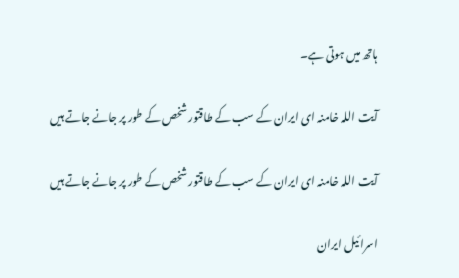ہاتھ میں ہوتی ہے۔

آیت اللہ خامنہ ای ایران کے سب کے طاقتور شخص کے طور پر جانے جاتے ہیں

آیت اللہ خامنہ ای ایران کے سب کے طاقتور شخص کے طور پر جانے جاتے ہیں

اسرائیل ایران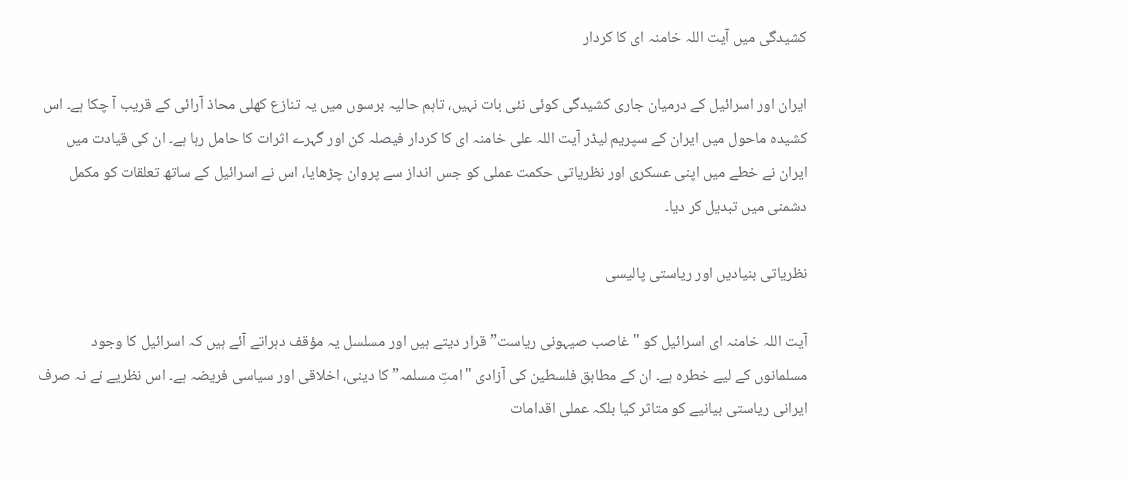کشیدگی میں آیت اللہ خامنہ ای کا کردار

ایران اور اسرائیل کے درمیان جاری کشیدگی کوئی نئی بات نہیں، تاہم حالیہ برسوں میں یہ تنازع کھلی محاذ آرائی کے قریب آ چکا ہے۔ اس کشیدہ ماحول میں ایران کے سپریم لیڈر آیت اللہ علی خامنہ ای کا کردار فیصلہ کن اور گہرے اثرات کا حامل رہا ہے۔ ان کی قیادت میں ایران نے خطے میں اپنی عسکری اور نظریاتی حکمت عملی کو جس انداز سے پروان چڑھایا، اس نے اسرائیل کے ساتھ تعلقات کو مکمل دشمنی میں تبدیل کر دیا۔

نظریاتی بنیادیں اور ریاستی پالیسی

آیت اللہ خامنہ ای اسرائیل کو "غاصب صیہونی ریاست” قرار دیتے ہیں اور مسلسل یہ مؤقف دہراتے آئے ہیں کہ اسرائیل کا وجود مسلمانوں کے لیے خطرہ ہے۔ ان کے مطابق فلسطین کی آزادی "امتِ مسلمہ” کا دینی، اخلاقی اور سیاسی فریضہ ہے۔ اس نظریے نے نہ صرف ایرانی ریاستی بیانیے کو متاثر کیا بلکہ عملی اقدامات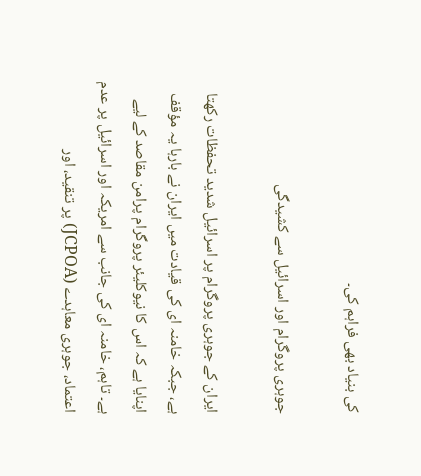کی بنیاد بھی فراہم کی۔

جوہری پروگرام اور اسرائیل سے کشیدگی

ایران کے جوہری پروگرام پر اسرائیل شدید تحفظات رکھتا ہے، جبکہ خامنہ ای کی قیادت میں ایران نے بارہا یہ مؤقف اپنایا ہے کہ اس کا نیوکلیئر پروگرام پرامن مقاصد کے لیے ہے۔ تاہم، خامنہ ای کی جانب سے امریکہ اور اسرائیل پر عدم اعتماد، جوہری معاہدے (JCPOA) پر تنقید، اور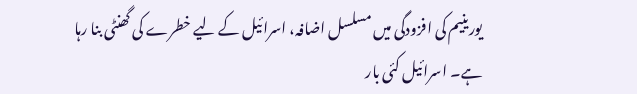یورینیم کی افزودگی میں مسلسل اضافہ، اسرائیل کے لیے خطرے کی گھنٹی بنا رہا ہے۔ اسرائیل کئی بار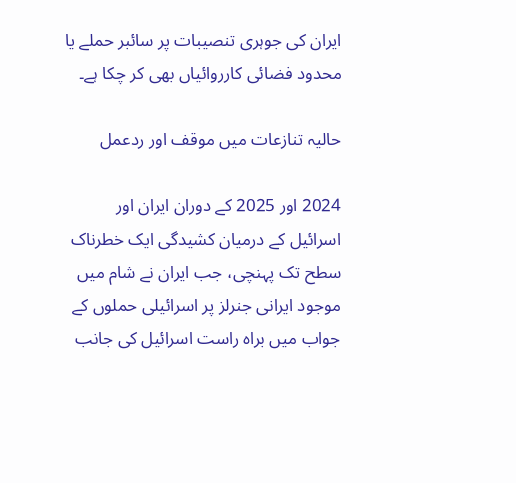ایران کی جوہری تنصیبات پر سائبر حملے یا محدود فضائی کارروائیاں بھی کر چکا ہے۔

حالیہ تنازعات میں موقف اور ردعمل

2024 اور 2025 کے دوران ایران اور اسرائیل کے درمیان کشیدگی ایک خطرناک سطح تک پہنچی، جب ایران نے شام میں موجود ایرانی جنرلز پر اسرائیلی حملوں کے جواب میں براہ راست اسرائیل کی جانب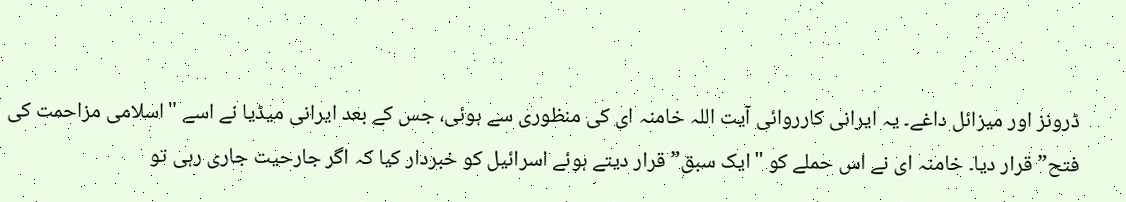ڈرونز اور میزائل داغے۔ یہ ایرانی کارروائی آیت اللہ خامنہ ای کی منظوری سے ہوئی، جس کے بعد ایرانی میڈیا نے اسے "اسلامی مزاحمت کی فتح” قرار دیا۔ خامنہ ای نے اس حملے کو "ایک سبق” قرار دیتے ہوئے اسرائیل کو خبردار کیا کہ اگر جارحیت جاری رہی تو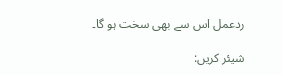ردعمل اس سے بھی سخت ہو گا۔

شیئر کریں: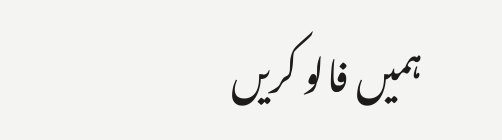ہمیں فالو کریں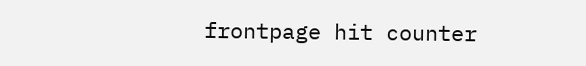frontpage hit counter